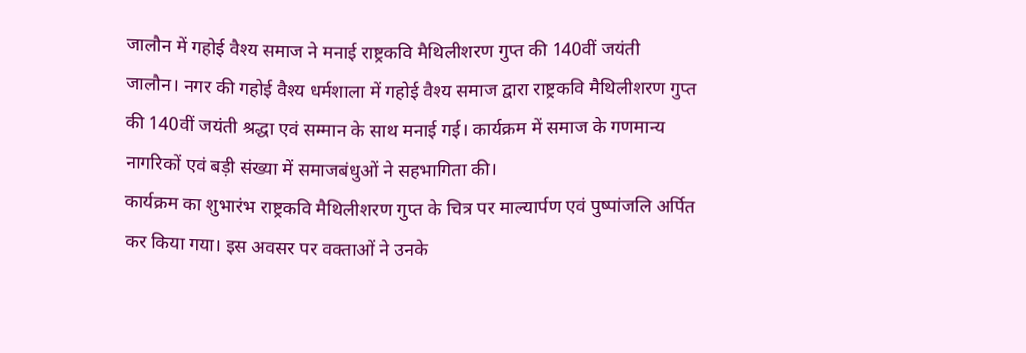जालौन में गहोई वैश्य समाज ने मनाई राष्ट्रकवि मैथिलीशरण गुप्त की 140वीं जयंती
जालौन। नगर की गहोई वैश्य धर्मशाला में गहोई वैश्य समाज द्वारा राष्ट्रकवि मैथिलीशरण गुप्त की 140वीं जयंती श्रद्धा एवं सम्मान के साथ मनाई गई। कार्यक्रम में समाज के गणमान्य नागरिकों एवं बड़ी संख्या में समाजबंधुओं ने सहभागिता की।
कार्यक्रम का शुभारंभ राष्ट्रकवि मैथिलीशरण गुप्त के चित्र पर माल्यार्पण एवं पुष्पांजलि अर्पित कर किया गया। इस अवसर पर वक्ताओं ने उनके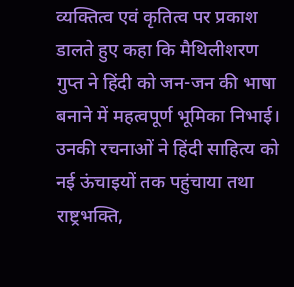व्यक्तित्व एवं कृतित्व पर प्रकाश डालते हुए कहा कि मैथिलीशरण गुप्त ने हिंदी को जन-जन की भाषा बनाने में महत्वपूर्ण भूमिका निभाई। उनकी रचनाओं ने हिंदी साहित्य को नई ऊंचाइयों तक पहुंचाया तथा राष्ट्रभक्ति,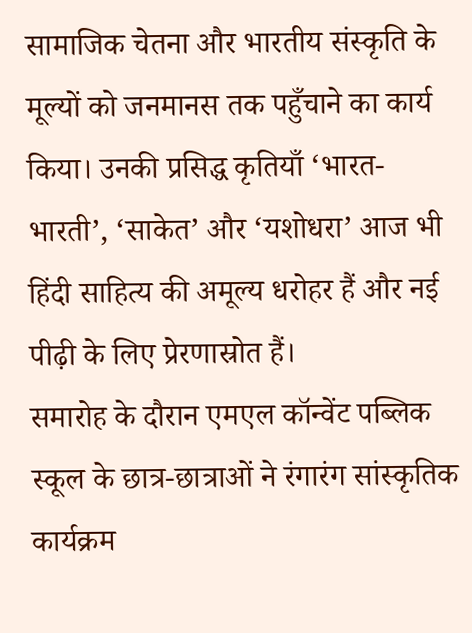सामाजिक चेतना और भारतीय संस्कृति के मूल्यों को जनमानस तक पहुँचाने का कार्य किया। उनकी प्रसिद्ध कृतियाँ ‘भारत-भारती’, ‘साकेत’ और ‘यशोधरा’ आज भी हिंदी साहित्य की अमूल्य धरोहर हैं और नई पीढ़ी के लिए प्रेरणास्रोत हैं।
समारोह के दौरान एमएल कॉन्वेंट पब्लिक स्कूल के छात्र-छात्राओं ने रंगारंग सांस्कृतिक कार्यक्रम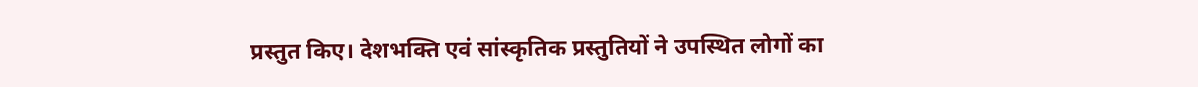प्रस्तुत किए। देशभक्ति एवं सांस्कृतिक प्रस्तुतियों ने उपस्थित लोगों का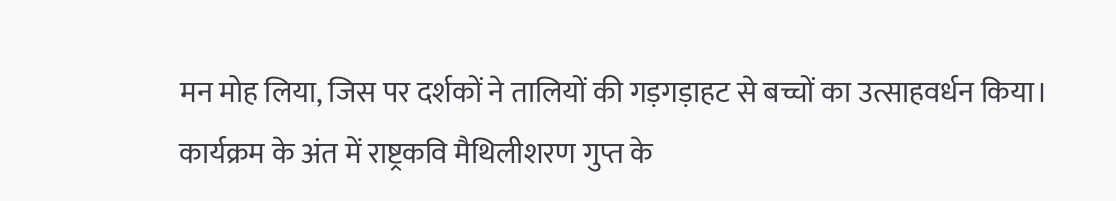मन मोह लिया, जिस पर दर्शकों ने तालियों की गड़गड़ाहट से बच्चों का उत्साहवर्धन किया।
कार्यक्रम के अंत में राष्ट्रकवि मैथिलीशरण गुप्त के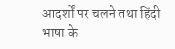आदर्शों पर चलने तथा हिंदी भाषा के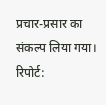प्रचार-प्रसार का संकल्प लिया गया।
रिपोर्ट: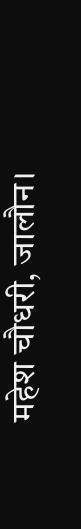महेश चौधरी, जालौन।